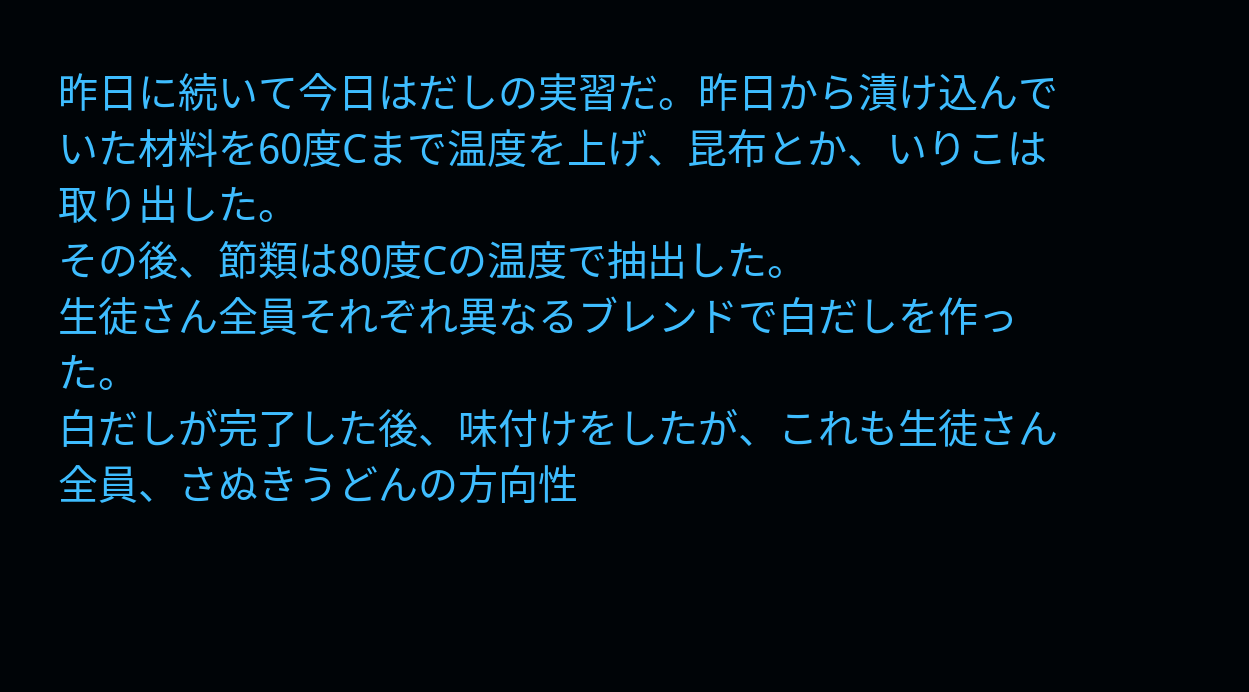昨日に続いて今日はだしの実習だ。昨日から漬け込んでいた材料を60度Cまで温度を上げ、昆布とか、いりこは取り出した。
その後、節類は80度Cの温度で抽出した。
生徒さん全員それぞれ異なるブレンドで白だしを作った。
白だしが完了した後、味付けをしたが、これも生徒さん全員、さぬきうどんの方向性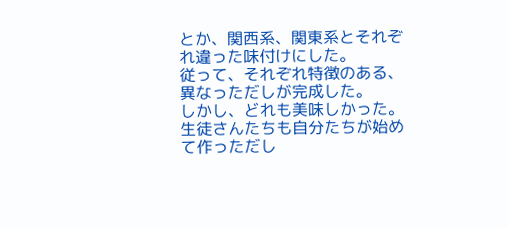とか、関西系、関東系とそれぞれ違った味付けにした。
従って、それぞれ特徴のある、異なっただしが完成した。
しかし、どれも美味しかった。
生徒さんたちも自分たちが始めて作っただし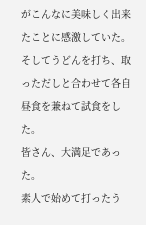がこんなに美味しく出来たことに感激していた。
そしてうどんを打ち、取っただしと合わせて各自昼食を兼ねて試食をした。
皆さん、大満足であった。
素人で始めて打ったう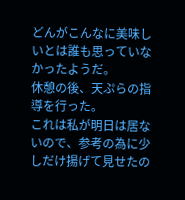どんがこんなに美味しいとは誰も思っていなかったようだ。
休憩の後、天ぷらの指導を行った。
これは私が明日は居ないので、参考の為に少しだけ揚げて見せたの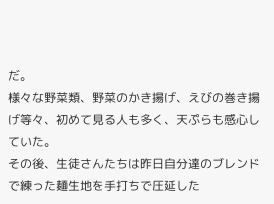だ。
様々な野菜類、野菜のかき揚げ、えびの巻き揚げ等々、初めて見る人も多く、天ぷらも感心していた。
その後、生徒さんたちは昨日自分達のブレンドで練った麺生地を手打ちで圧延した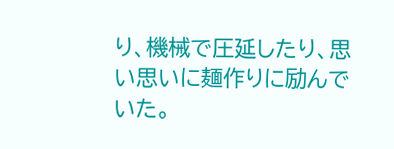り、機械で圧延したり、思い思いに麺作りに励んでいた。